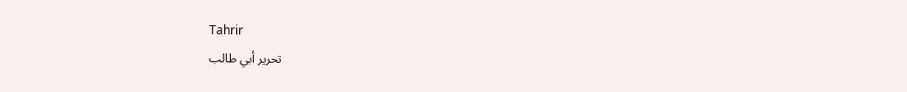Tahrir
تحرير أبي طالب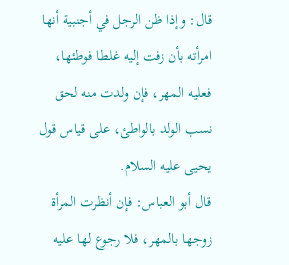قال: وإذا ظن الرجل في أجنبية أنها امرأته بأن زفت إليه غلطا فوطئها، فعليه المهر، فإن ولدت منه لحق نسب الولد بالواطئ، على قياس قول يحيى عليه السلام.
قال أبو العباس: فإن أنظرت المرأة زوجها بالمهر، فلا رجوع لها عليه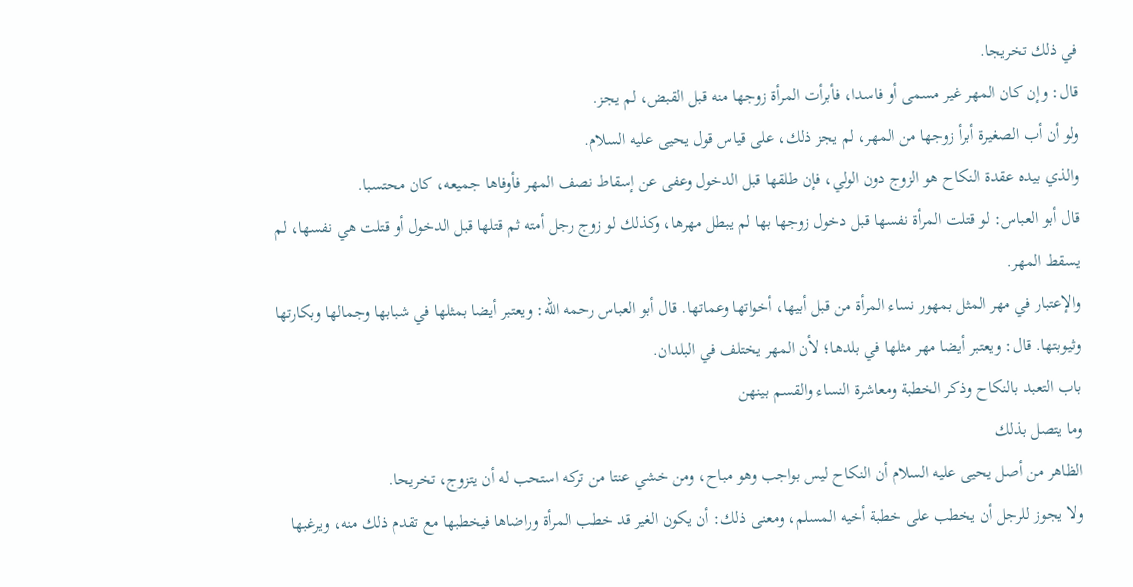في ذلك تخريجا.
قال: وإن كان المهر غير مسمى أو فاسدا، فأبرأت المرأة زوجها منه قبل القبض، لم يجز.
ولو أن أب الصغيرة أبرأ زوجها من المهر، لم يجز ذلك، على قياس قول يحيى عليه السلام.
والذي بيده عقدة النكاح هو الزوج دون الولي، فإن طلقها قبل الدخول وعفى عن إسقاط نصف المهر فأوفاها جميعه، كان محتسبا.
قال أبو العباس: لو قتلت المرأة نفسها قبل دخول زوجها بها لم يبطل مهرها، وكذلك لو زوج رجل أمته ثم قتلها قبل الدخول أو قتلت هي نفسها، لم يسقط المهر.
والإعتبار في مهر المثل بمهور نساء المرأة من قبل أبيها، أخواتها وعماتها. قال أبو العباس رحمه الله: ويعتبر أيضا بمثلها في شبابها وجمالها وبكارتها وثيوبتها. قال: ويعتبر أيضا مهر مثلها في بلدها؛ لأن المهر يختلف في البلدان.
باب التعبد بالنكاح وذكر الخطبة ومعاشرة النساء والقسم بينهن
وما يتصل بذلك
الظاهر من أصل يحيى عليه السلام أن النكاح ليس بواجب وهو مباح، ومن خشي عنتا من تركه استحب له أن يتزوج، تخريحا.
ولا يجوز للرجل أن يخطب على خطبة أخيه المسلم، ومعنى ذلك: أن يكون الغير قد خطب المرأة وراضاها فيخطبها مع تقدم ذلك منه، ويرغبها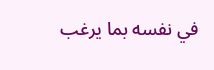في نفسه بما يرغب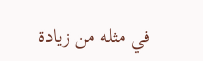في مثله من زيادة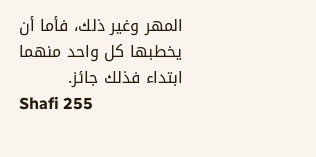المهر وغير ذلك، فأما أن يخطبها كل واحد منهما ابتداء فذلك جائز.
Shafi 255